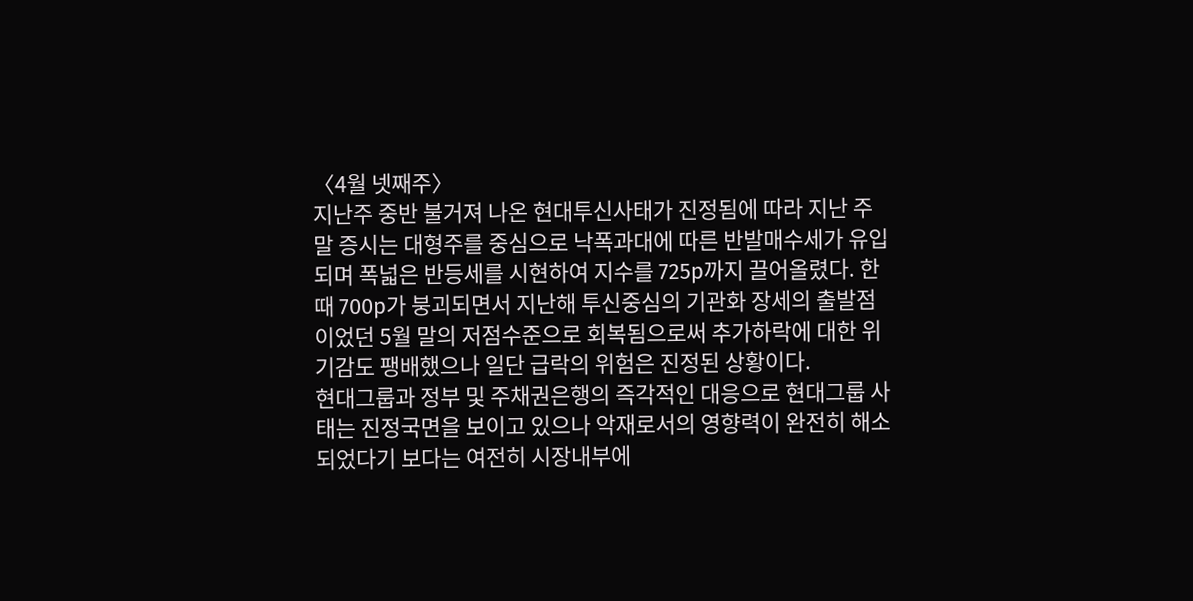〈4월 넷째주〉
지난주 중반 불거져 나온 현대투신사태가 진정됨에 따라 지난 주말 증시는 대형주를 중심으로 낙폭과대에 따른 반발매수세가 유입되며 폭넓은 반등세를 시현하여 지수를 725p까지 끌어올렸다. 한때 700p가 붕괴되면서 지난해 투신중심의 기관화 장세의 출발점이었던 5월 말의 저점수준으로 회복됨으로써 추가하락에 대한 위기감도 팽배했으나 일단 급락의 위험은 진정된 상황이다.
현대그룹과 정부 및 주채권은행의 즉각적인 대응으로 현대그룹 사태는 진정국면을 보이고 있으나 악재로서의 영향력이 완전히 해소되었다기 보다는 여전히 시장내부에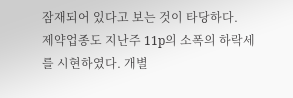잠재되어 있다고 보는 것이 타당하다.
제약업종도 지난주 11p의 소폭의 하락세를 시현하였다. 개별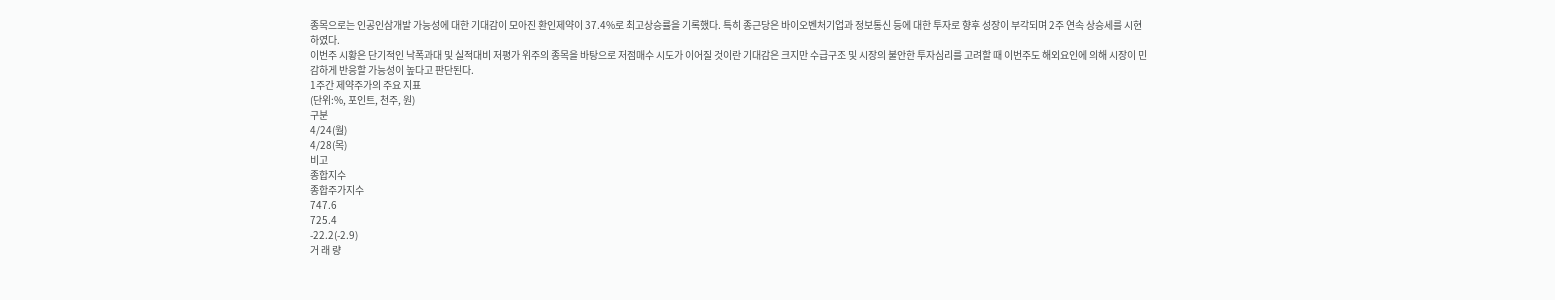종목으로는 인공인삼개발 가능성에 대한 기대감이 모아진 환인제약이 37.4%로 최고상승률을 기록했다. 특히 종근당은 바이오벤처기업과 정보통신 등에 대한 투자로 향후 성장이 부각되며 2주 연속 상승세를 시현하였다.
이번주 시황은 단기적인 낙폭과대 및 실적대비 저평가 위주의 종목을 바탕으로 저점매수 시도가 이어질 것이란 기대감은 크지만 수급구조 및 시장의 불안한 투자심리를 고려할 때 이번주도 해외요인에 의해 시장이 민감하게 반응할 가능성이 높다고 판단된다.
1주간 제약주가의 주요 지표
(단위:%, 포인트, 천주, 원)
구분
4/24(월)
4/28(목)
비고
종합지수
종합주가지수
747.6
725.4
-22.2(-2.9)
거 래 량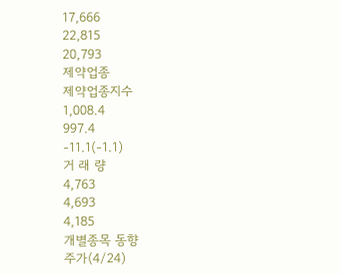17,666
22,815
20,793
제약업종
제약업종지수
1,008.4
997.4
-11.1(-1.1)
거 래 량
4,763
4,693
4,185
개별종목 동향
주가(4/24)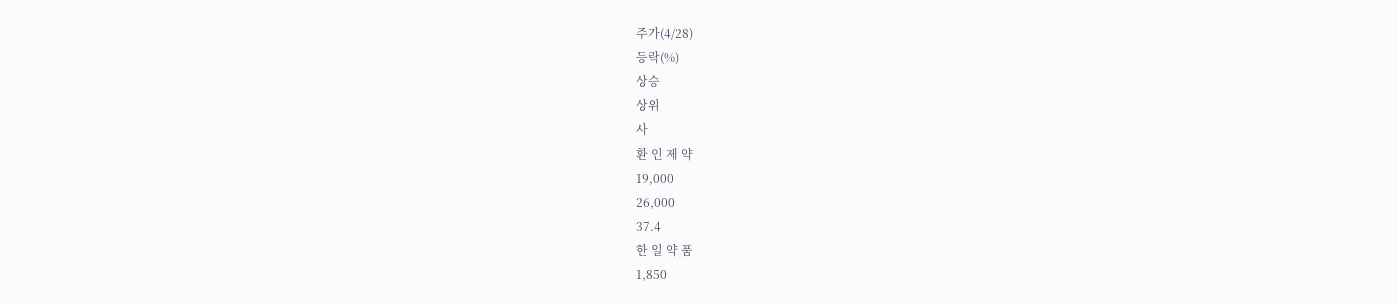주가(4/28)
등락(%)
상승
상위
사
환 인 제 약
19,000
26,000
37.4
한 일 약 품
1,850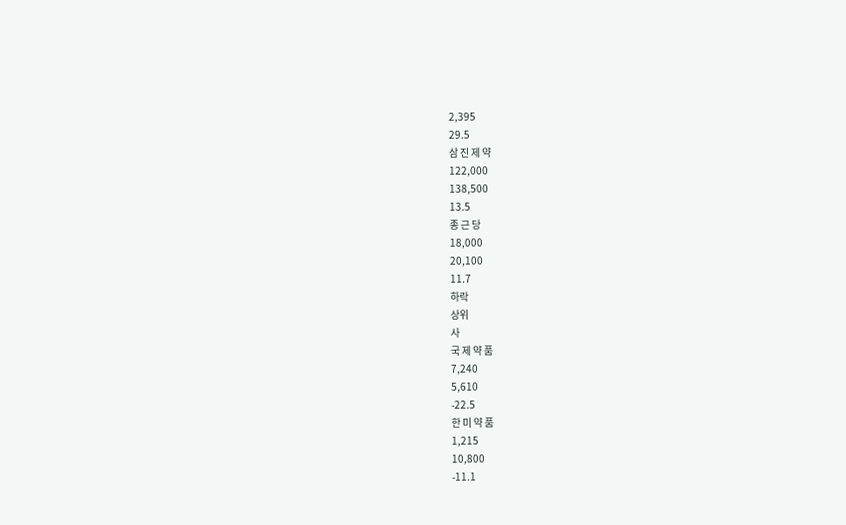2,395
29.5
삼 진 제 약
122,000
138,500
13.5
종 근 당
18,000
20,100
11.7
하락
상위
사
국 제 약 품
7,240
5,610
-22.5
한 미 약 품
1,215
10,800
-11.1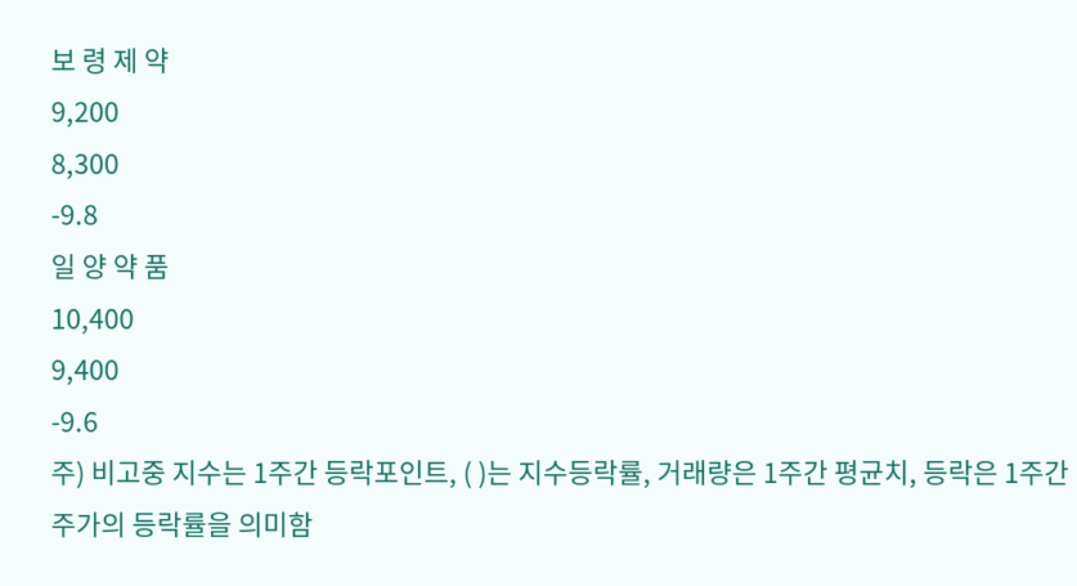보 령 제 약
9,200
8,300
-9.8
일 양 약 품
10,400
9,400
-9.6
주) 비고중 지수는 1주간 등락포인트, ( )는 지수등락률, 거래량은 1주간 평균치, 등락은 1주간 주가의 등락률을 의미함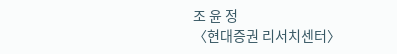조 윤 정
〈현대증권 리서치센터〉